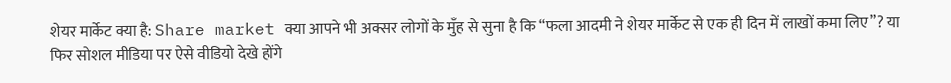शेयर मार्केट क्या है: Share market क्या आपने भी अक्सर लोगों के मुँह से सुना है कि “फला आदमी ने शेयर मार्केट से एक ही दिन में लाखों कमा लिए”? या फिर सोशल मीडिया पर ऐसे वीडियो देखे होंगे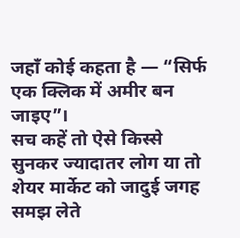जहाँ कोई कहता है — “सिर्फ एक क्लिक में अमीर बन जाइए”।
सच कहें तो ऐसे किस्से सुनकर ज्यादातर लोग या तो शेयर मार्केट को जादुई जगह समझ लेते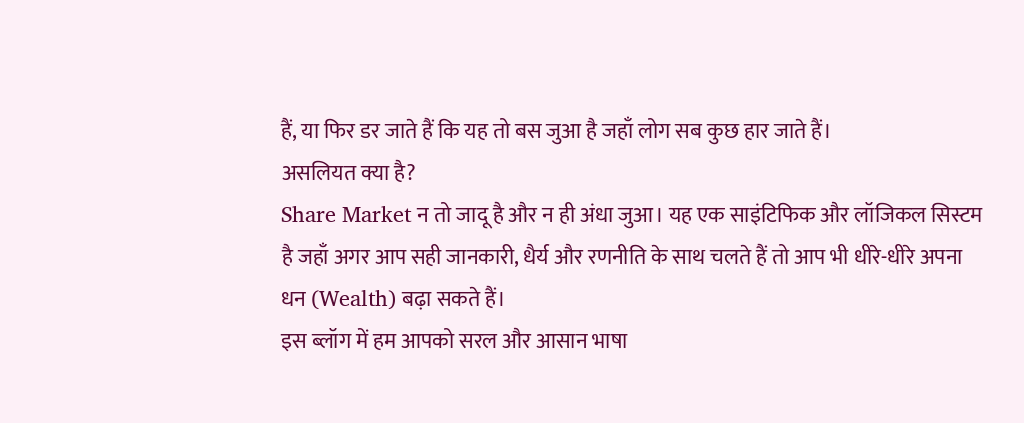हैं, या फिर डर जाते हैं कि यह तो बस जुआ है जहाँ लोग सब कुछ हार जाते हैं।
असलियत क्या है?
Share Market न तो जादू है और न ही अंधा जुआ। यह एक साइंटिफिक और लॉजिकल सिस्टम है जहाँ अगर आप सही जानकारी, धैर्य और रणनीति के साथ चलते हैं तो आप भी धीरे-धीरे अपना धन (Wealth) बढ़ा सकते हैं।
इस ब्लॉग में हम आपको सरल और आसान भाषा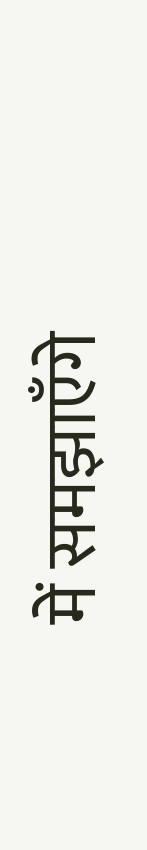में समझाएँगे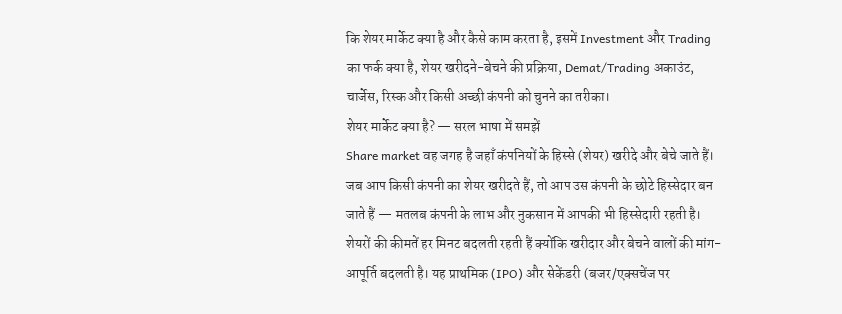कि शेयर मार्केट क्या है और कैसे काम करता है, इसमें Investment और Trading का फर्क क्या है, शेयर खरीदने-बेचने की प्रक्रिया, Demat/Trading अकाउंट, चार्जेस, रिस्क और किसी अच्छी कंपनी को चुनने का तरीका।
शेयर मार्केट क्या है? — सरल भाषा में समझें
Share market वह जगह है जहाँ कंपनियों के हिस्से (शेयर) खरीदे और बेचे जाते हैं। जब आप किसी कंपनी का शेयर खरीदते हैं, तो आप उस कंपनी के छोटे हिस्सेदार बन जाते हैं — मतलब कंपनी के लाभ और नुकसान में आपकी भी हिस्सेदारी रहती है। शेयरों की कीमतें हर मिनट बदलती रहती हैं क्योंकि खरीदार और बेचने वालों की मांग-आपूर्ति बदलती है। यह प्राथमिक (IPO) और सेकेंडरी (बजर/एक्सचेंज पर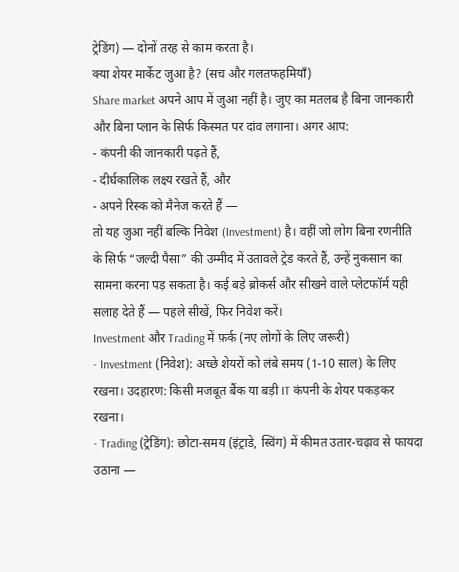ट्रेडिंग) — दोनों तरह से काम करता है।
क्या शेयर मार्केट जुआ है? (सच और गलतफहमियाँ)
Share market अपने आप में जुआ नहीं है। जुए का मतलब है बिना जानकारी और बिना प्लान के सिर्फ किस्मत पर दांव लगाना। अगर आप:
- कंपनी की जानकारी पढ़ते हैं,
- दीर्घकालिक लक्ष्य रखते हैं, और
- अपने रिस्क को मैनेज करते हैं —
तो यह जुआ नहीं बल्कि निवेश (Investment) है। वहीं जो लोग बिना रणनीति के सिर्फ “जल्दी पैसा” की उम्मीद में उतावले ट्रेड करते हैं, उन्हें नुकसान का सामना करना पड़ सकता है। कई बड़े ब्रोकर्स और सीखने वाले प्लेटफॉर्म यही सलाह देते हैं — पहले सीखें, फिर निवेश करें।
Investment और Trading में फ़र्क (नए लोगों के लिए जरूरी)
- Investment (निवेश): अच्छे शेयरों को लंबे समय (1-10 साल) के लिए रखना। उदहारण: किसी मजबूत बैंक या बड़ी IT कंपनी के शेयर पकड़कर रखना।
- Trading (ट्रेडिंग): छोटा-समय (इंट्राडे, स्विंग) में कीमत उतार-चढ़ाव से फायदा उठाना —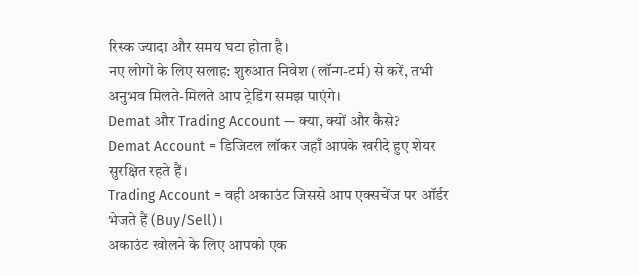रिस्क ज्यादा और समय घटा होता है।
नए लोगों के लिए सलाह: शुरुआत निवेश (लॉन्ग-टर्म) से करें, तभी अनुभव मिलते-मिलते आप ट्रेडिंग समझ पाएंगे।
Demat और Trading Account — क्या, क्यों और कैसे?
Demat Account = डिजिटल लॉकर जहाँ आपके खरीदे हुए शेयर सुरक्षित रहते हैं।
Trading Account = वही अकाउंट जिससे आप एक्सचेंज पर ऑर्डर भेजते हैं (Buy/Sell)।
अकाउंट खोलने के लिए आपको एक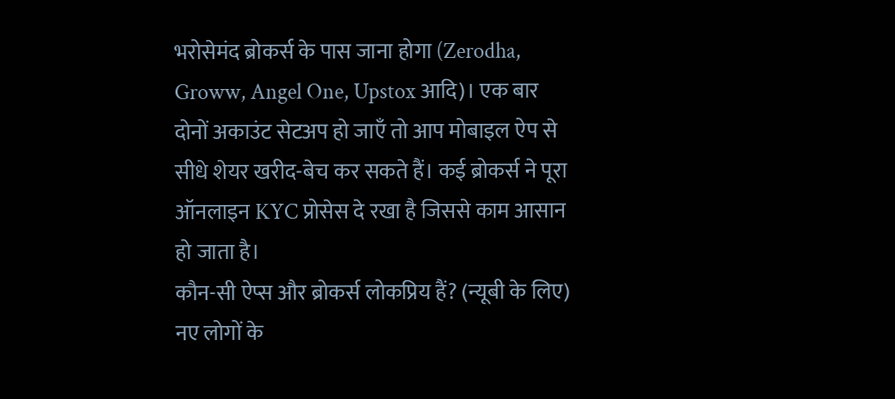भरोसेमंद ब्रोकर्स के पास जाना होगा (Zerodha, Groww, Angel One, Upstox आदि)। एक बार दोनों अकाउंट सेटअप हो जाएँ तो आप मोबाइल ऐप से सीधे शेयर खरीद-बेच कर सकते हैं। कई ब्रोकर्स ने पूरा ऑनलाइन KYC प्रोसेस दे रखा है जिससे काम आसान हो जाता है।
कौन-सी ऐप्स और ब्रोकर्स लोकप्रिय हैं? (न्यूबी के लिए)
नए लोगों के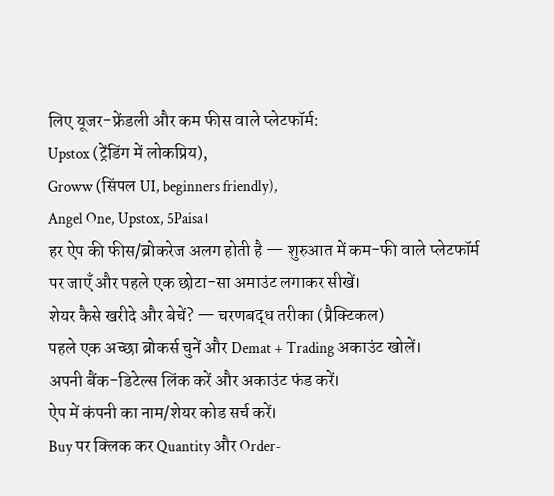लिए यूजर-फ्रेंडली और कम फीस वाले प्लेटफॉर्म:
Upstox (ट्रेंडिंग में लोकप्रिय),
Groww (सिंपल UI, beginners friendly),
Angel One, Upstox, 5Paisa।
हर ऐप की फीस/ब्रोकरेज अलग होती है — शुरुआत में कम-फी वाले प्लेटफॉर्म पर जाएँ और पहले एक छोटा-सा अमाउंट लगाकर सीखें।
शेयर कैसे खरीदे और बेचें? — चरणबद्ध तरीका (प्रैक्टिकल)
पहले एक अच्छा ब्रोकर्स चुनें और Demat + Trading अकाउंट खोलें।
अपनी बैंक-डिटेल्स लिंक करें और अकाउंट फंड करें।
ऐप में कंपनी का नाम/शेयर कोड सर्च करें।
Buy पर क्लिक कर Quantity और Order-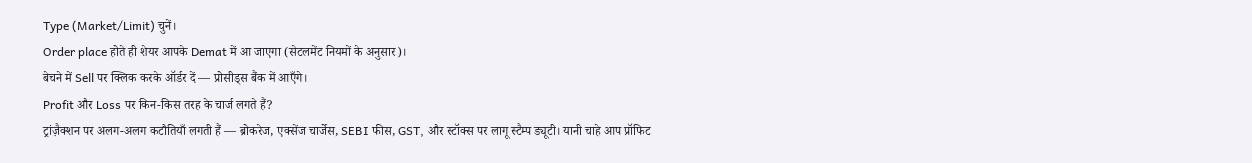Type (Market/Limit) चुनें।
Order place होते ही शेयर आपके Demat में आ जाएगा (सेटलमेंट नियमों के अनुसार)।
बेचने में Sell पर क्लिक करके ऑर्डर दें — प्रोसीड्स बैंक में आएँगे।
Profit और Loss पर किन-किस तरह के चार्ज लगते हैं?
ट्रांज़ैक्शन पर अलग-अलग कटौतियाँ लगती हैं — ब्रोकरेज, एक्सेंज चार्जेस, SEBI फीस, GST, और स्टॉक्स पर लागू स्टैम्प ड्यूटी। यानी चाहे आप प्रॉफिट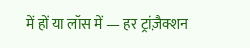में हों या लॉस में — हर ट्रांज़ैक्शन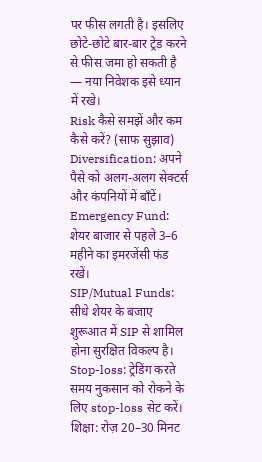पर फीस लगती है। इसलिए छोटे-छोटे बार-बार ट्रेड करने से फीस जमा हो सकती है — नया निवेशक इसे ध्यान में रखे।
Risk कैसे समझें और कम कैसे करें? (साफ सुझाव)
Diversification: अपने पैसे को अलग-अलग सेक्टर्स और कंपनियों में बाँटें।
Emergency Fund: शेयर बाजार से पहले 3–6 महीने का इमरजेंसी फंड रखें।
SIP/Mutual Funds: सीधे शेयर के बजाए शुरूआत में SIP से शामिल होना सुरक्षित विकल्प है।
Stop-loss: ट्रेडिंग करते समय नुकसान को रोकने के लिए stop-loss सेट करें।
शिक्षा: रोज़ 20–30 मिनट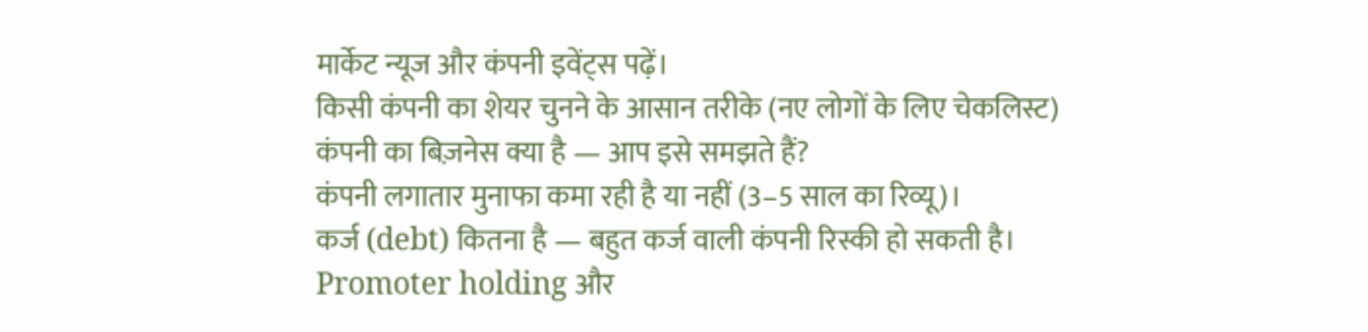मार्केट न्यूज और कंपनी इवेंट्स पढ़ें।
किसी कंपनी का शेयर चुनने के आसान तरीके (नए लोगों के लिए चेकलिस्ट)
कंपनी का बिज़नेस क्या है — आप इसे समझते हैं?
कंपनी लगातार मुनाफा कमा रही है या नहीं (3–5 साल का रिव्यू)।
कर्ज (debt) कितना है — बहुत कर्ज वाली कंपनी रिस्की हो सकती है।
Promoter holding और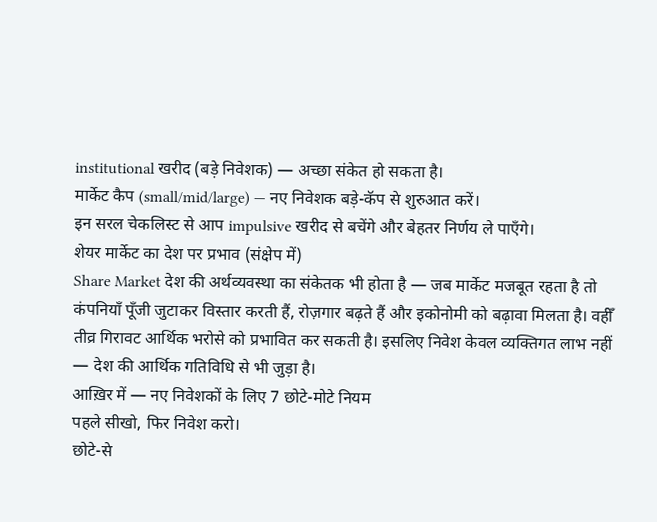institutional खरीद (बड़े निवेशक) — अच्छा संकेत हो सकता है।
मार्केट कैप (small/mid/large) — नए निवेशक बड़े-कॅप से शुरुआत करें।
इन सरल चेकलिस्ट से आप impulsive खरीद से बचेंगे और बेहतर निर्णय ले पाएँगे।
शेयर मार्केट का देश पर प्रभाव (संक्षेप में)
Share Market देश की अर्थव्यवस्था का संकेतक भी होता है — जब मार्केट मजबूत रहता है तो कंपनियाँ पूँजी जुटाकर विस्तार करती हैं, रोज़गार बढ़ते हैं और इकोनोमी को बढ़ावा मिलता है। वहीँ तीव्र गिरावट आर्थिक भरोसे को प्रभावित कर सकती है। इसलिए निवेश केवल व्यक्तिगत लाभ नहीं — देश की आर्थिक गतिविधि से भी जुड़ा है।
आख़िर में — नए निवेशकों के लिए 7 छोटे-मोटे नियम
पहले सीखो, फिर निवेश करो।
छोटे-से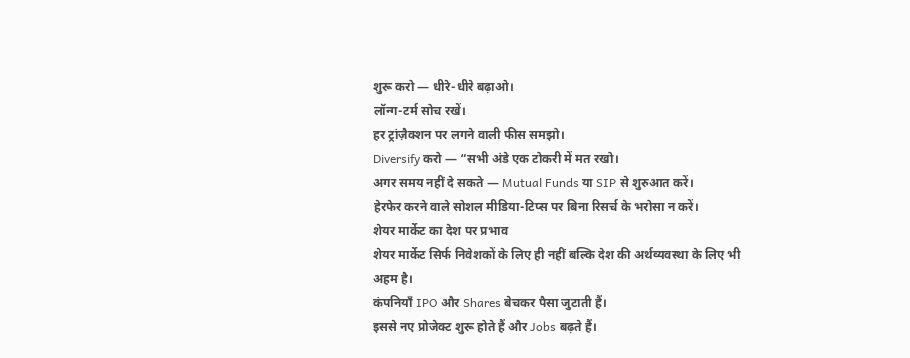शुरू करो — धीरे-धीरे बढ़ाओ।
लॉन्ग-टर्म सोच रखें।
हर ट्रांज़ैक्शन पर लगने वाली फीस समझो।
Diversify करो — “सभी अंडे एक टोकरी में मत रखो।
अगर समय नहीं दे सकते — Mutual Funds या SIP से शुरुआत करें।
हेरफेर करने वाले सोशल मीडिया-टिप्स पर बिना रिसर्च के भरोसा न करें।
शेयर मार्केट का देश पर प्रभाव
शेयर मार्केट सिर्फ निवेशकों के लिए ही नहीं बल्कि देश की अर्थव्यवस्था के लिए भी अहम है।
कंपनियाँ IPO और Shares बेचकर पैसा जुटाती हैं।
इससे नए प्रोजेक्ट शुरू होते हैं और Jobs बढ़ते हैं।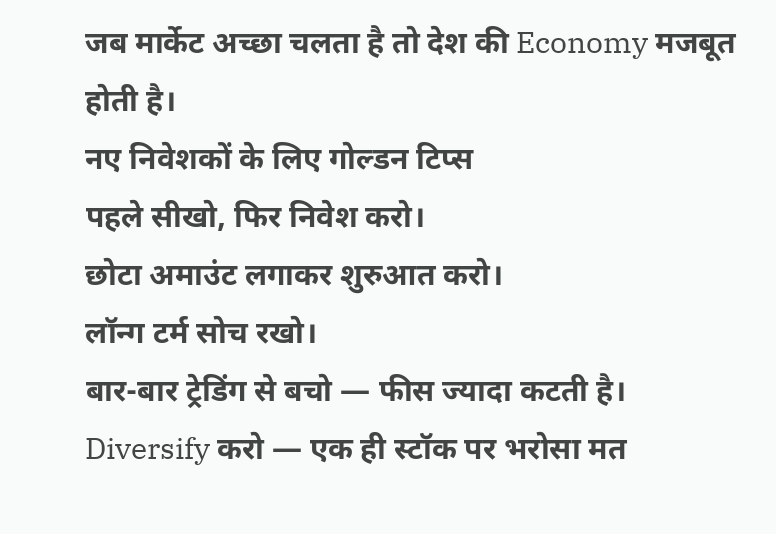जब मार्केट अच्छा चलता है तो देश की Economy मजबूत होती है।
नए निवेशकों के लिए गोल्डन टिप्स
पहले सीखो, फिर निवेश करो।
छोटा अमाउंट लगाकर शुरुआत करो।
लॉन्ग टर्म सोच रखो।
बार-बार ट्रेडिंग से बचो — फीस ज्यादा कटती है।
Diversify करो — एक ही स्टॉक पर भरोसा मत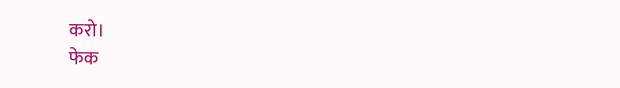करो।
फेक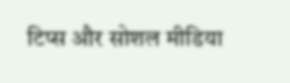टिप्स और सोशल मीडिया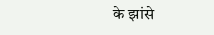के झांसे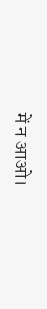में न आओ।